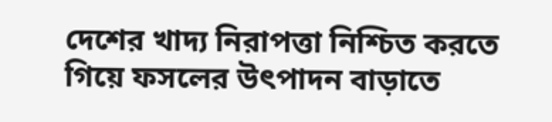দেশের খাদ্য নিরাপত্তা নিশ্চিত করতে গিয়ে ফসলের উৎপাদন বাড়াতে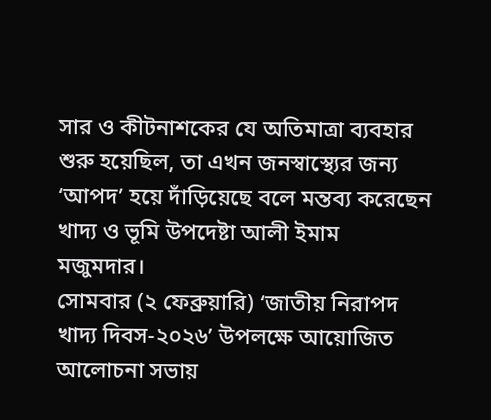সার ও কীটনাশকের যে অতিমাত্রা ব্যবহার শুরু হয়েছিল, তা এখন জনস্বাস্থ্যের জন্য ‘আপদ’ হয়ে দাঁড়িয়েছে বলে মন্তব্য করেছেন খাদ্য ও ভূমি উপদেষ্টা আলী ইমাম মজুমদার।
সোমবার (২ ফেব্রুয়ারি) ‘জাতীয় নিরাপদ খাদ্য দিবস-২০২৬’ উপলক্ষে আয়োজিত আলোচনা সভায়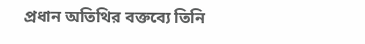প্রধান অতিথির বক্তব্যে তিনি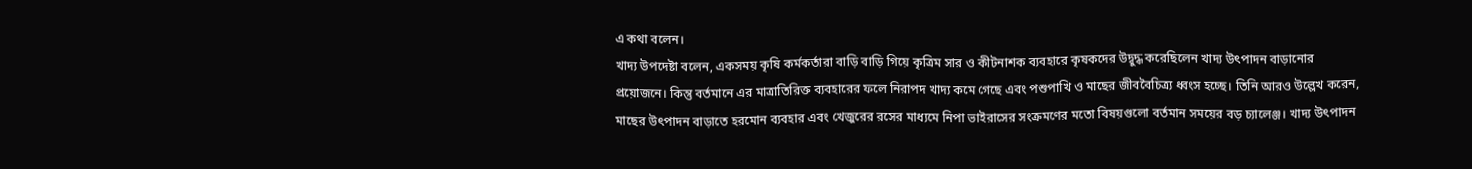এ কথা বলেন।
খাদ্য উপদেষ্টা বলেন, একসময় কৃষি কর্মকর্তারা বাড়ি বাড়ি গিয়ে কৃত্রিম সার ও কীটনাশক ব্যবহারে কৃষকদের উদ্বুদ্ধ করেছিলেন খাদ্য উৎপাদন বাড়ানোর প্রয়োজনে। কিন্তু বর্তমানে এর মাত্রাতিরিক্ত ব্যবহারের ফলে নিরাপদ খাদ্য কমে গেছে এবং পশুপাখি ও মাছের জীববৈচিত্র্য ধ্বংস হচ্ছে। তিনি আরও উল্লেখ করেন, মাছের উৎপাদন বাড়াতে হরমোন ব্যবহার এবং খেজুরের রসের মাধ্যমে নিপা ভাইরাসের সংক্রমণের মতো বিষয়গুলো বর্তমান সময়ের বড় চ্যালেঞ্জ। খাদ্য উৎপাদন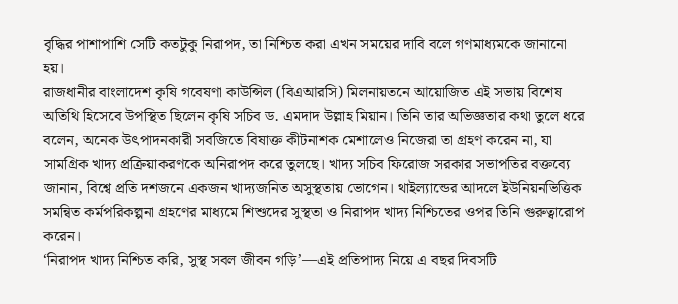বৃদ্ধির পাশাপাশি সেটি কতটুকু নিরাপদ, তা নিশ্চিত করা এখন সময়ের দাবি বলে গণমাধ্যমকে জানানো হয়।
রাজধানীর বাংলাদেশ কৃষি গবেষণা কাউন্সিল (বিএআরসি) মিলনায়তনে আয়োজিত এই সভায় বিশেষ অতিথি হিসেবে উপস্থিত ছিলেন কৃষি সচিব ড. এমদাদ উল্লাহ মিয়ান। তিনি তার অভিজ্ঞতার কথা তুলে ধরে বলেন, অনেক উৎপাদনকারী সবজিতে বিষাক্ত কীটনাশক মেশালেও নিজেরা তা গ্রহণ করেন না, যা সামগ্রিক খাদ্য প্রক্রিয়াকরণকে অনিরাপদ করে তুলছে। খাদ্য সচিব ফিরোজ সরকার সভাপতির বক্তব্যে জানান, বিশ্বে প্রতি দশজনে একজন খাদ্যজনিত অসুস্থতায় ভোগেন। থাইল্যান্ডের আদলে ইউনিয়নভিত্তিক সমন্বিত কর্মপরিকল্পনা গ্রহণের মাধ্যমে শিশুদের সুস্থতা ও নিরাপদ খাদ্য নিশ্চিতের ওপর তিনি গুরুত্বারোপ করেন।
‘নিরাপদ খাদ্য নিশ্চিত করি, সুস্থ সবল জীবন গড়ি’—এই প্রতিপাদ্য নিয়ে এ বছর দিবসটি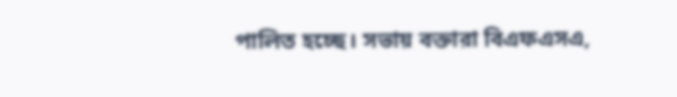পালিত হচ্ছে। সভায় বক্তারা বিএফএসএ,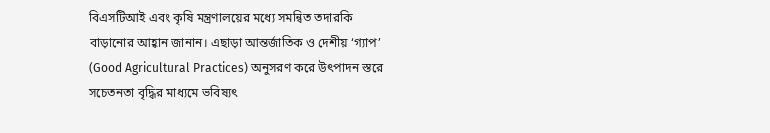বিএসটিআই এবং কৃষি মন্ত্রণালয়ের মধ্যে সমন্বিত তদারকি বাড়ানোর আহ্বান জানান। এছাড়া আন্তর্জাতিক ও দেশীয় ‘গ্যাপ’ (Good Agricultural Practices) অনুসরণ করে উৎপাদন স্তরে সচেতনতা বৃদ্ধির মাধ্যমে ভবিষ্যৎ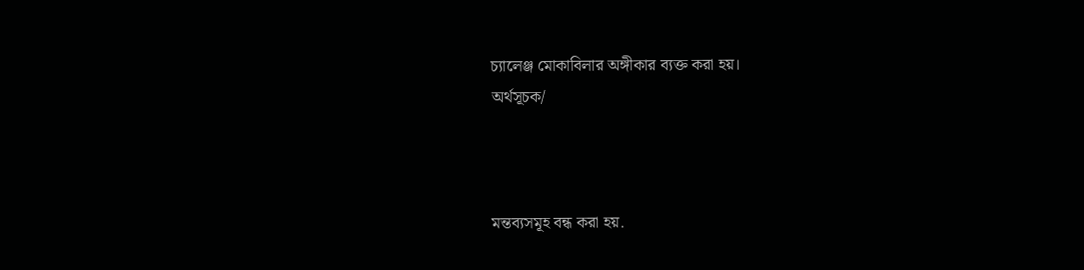চ্যালেঞ্জ মোকাবিলার অঙ্গীকার ব্যক্ত করা হয়।
অর্থসূচক/



মন্তব্যসমূহ বন্ধ করা হয়.